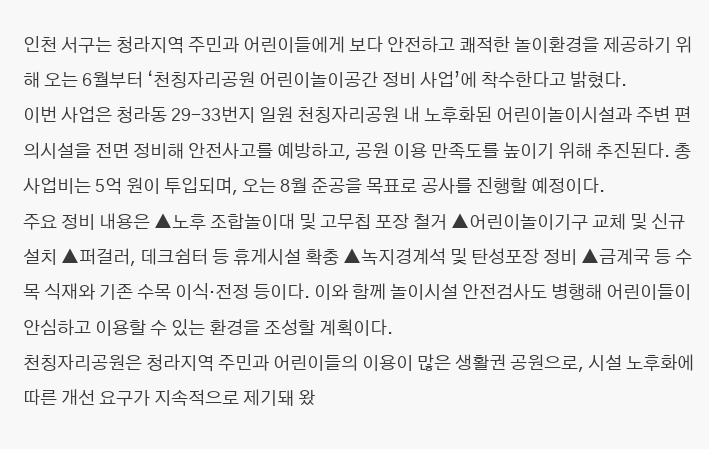인천 서구는 청라지역 주민과 어린이들에게 보다 안전하고 쾌적한 놀이환경을 제공하기 위해 오는 6월부터 ‘천칭자리공원 어린이놀이공간 정비 사업’에 착수한다고 밝혔다.
이번 사업은 청라동 29-33번지 일원 천칭자리공원 내 노후화된 어린이놀이시설과 주변 편의시설을 전면 정비해 안전사고를 예방하고, 공원 이용 만족도를 높이기 위해 추진된다. 총사업비는 5억 원이 투입되며, 오는 8월 준공을 목표로 공사를 진행할 예정이다.
주요 정비 내용은 ▲노후 조합놀이대 및 고무칩 포장 철거 ▲어린이놀이기구 교체 및 신규 설치 ▲퍼걸러, 데크쉼터 등 휴게시설 확충 ▲녹지경계석 및 탄성포장 정비 ▲금계국 등 수목 식재와 기존 수목 이식·전정 등이다. 이와 함께 놀이시설 안전검사도 병행해 어린이들이 안심하고 이용할 수 있는 환경을 조성할 계획이다.
천칭자리공원은 청라지역 주민과 어린이들의 이용이 많은 생활권 공원으로, 시설 노후화에 따른 개선 요구가 지속적으로 제기돼 왔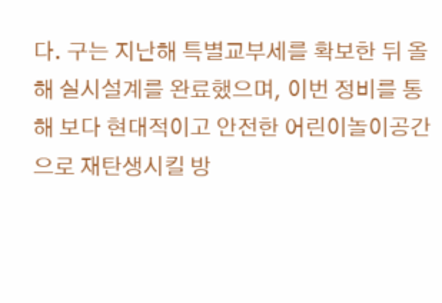다. 구는 지난해 특별교부세를 확보한 뒤 올해 실시설계를 완료했으며, 이번 정비를 통해 보다 현대적이고 안전한 어린이놀이공간으로 재탄생시킬 방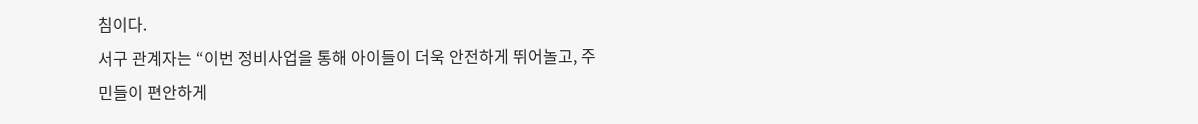침이다.
서구 관계자는 “이번 정비사업을 통해 아이들이 더욱 안전하게 뛰어놀고, 주민들이 편안하게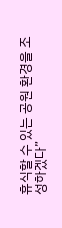휴식할 수 있는 공원 환경을 조성하겠다”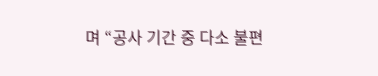며 “공사 기간 중 다소 불편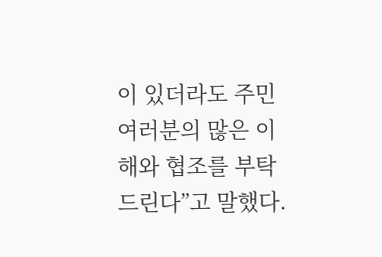이 있더라도 주민 여러분의 많은 이해와 협조를 부탁드린다”고 말했다.